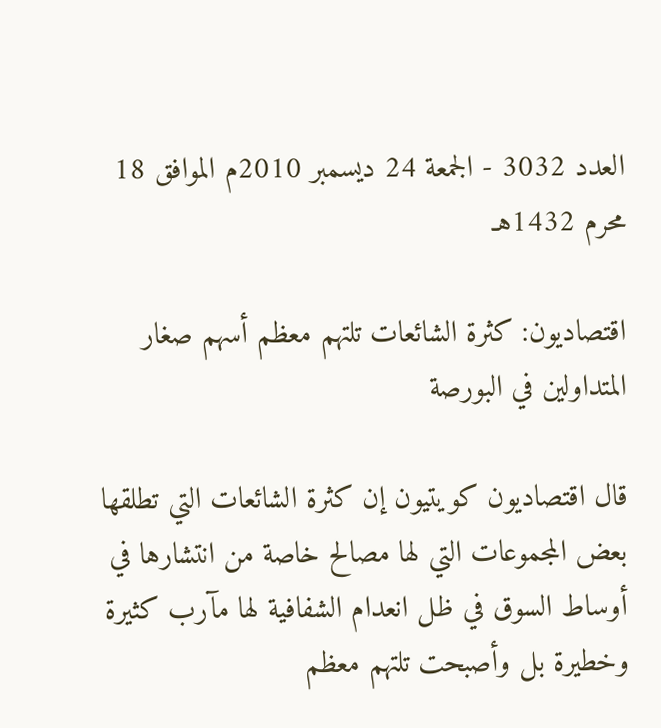العدد 3032 - الجمعة 24 ديسمبر 2010م الموافق 18 محرم 1432هـ

اقتصاديون: كثرة الشائعات تلتهم معظم أسهم صغار المتداولين في البورصة

قال اقتصاديون كويتيون إن كثرة الشائعات التي تطلقها بعض المجموعات التي لها مصالح خاصة من انتشارها في أوساط السوق في ظل انعدام الشفافية لها مآرب كثيرة وخطيرة بل وأصبحت تلتهم معظم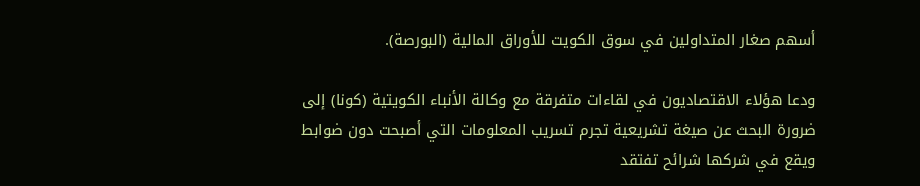أسهم صغار المتداولين في سوق الكويت للأوراق المالية (البورصة).

ودعا هؤلاء الاقتصاديون في لقاءات متفرقة مع وكالة الأنباء الكويتية (كونا) إلى ضرورة البحث عن صيغة تشريعية تجرم تسريب المعلومات التي أصبحت دون ضوابط ويقع في شركها شرائح تفتقد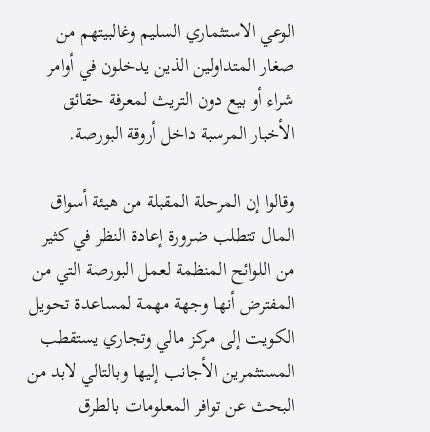الوعي الاستثماري السليم وغالبيتهم من صغار المتداولين الذين يدخلون في أوامر شراء أو بيع دون التريث لمعرفة حقائق الأخبار المرسبة داخل أروقة البورصة.

وقالوا إن المرحلة المقبلة من هيئة أسواق المال تتطلب ضرورة إعادة النظر في كثير من اللوائح المنظمة لعمل البورصة التي من المفترض أنها وجهة مهمة لمساعدة تحويل الكويت إلى مركز مالي وتجاري يستقطب المستثمرين الأجانب إليها وبالتالي لابد من البحث عن توافر المعلومات بالطرق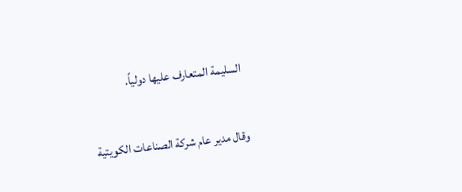السليمة المتعارف عليها دولياً.

وقال مدير عام شركة الصناعات الكويتية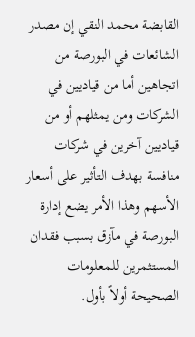القابضة محمد النقي إن مصدر الشائعات في البورصة من اتجاهين أما من قياديين في الشركات ومن يمثلهم أو من قياديين آخرين في شركات منافسة بهدف التأثير على أسعار الأسهم وهذا الأمر يضع إدارة البورصة في مآزق بسبب فقدان المستثمرين للمعلومات الصحيحة أولاً بأول.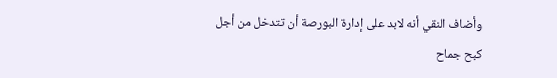وأضاف النقي أنه لابد على إدارة البورصة أن تتدخل من أجل كبح جماح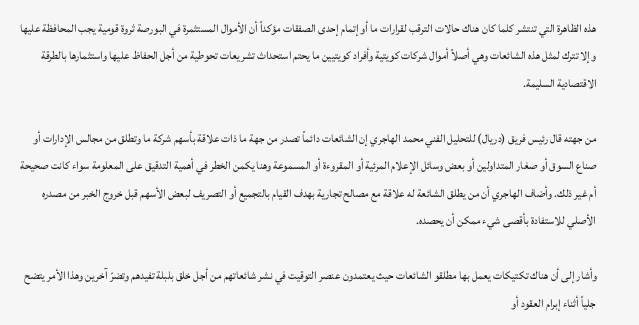هذه الظاهرة التي تنتشر كلما كان هناك حالات الترقب لقرارات ما أو إتمام إحدى الصفقات مؤكداً أن الأموال المستثمرة في البورصة ثروة قومية يجب المحافظة عليها وإلا تترك لمثل هذه الشائعات وهي أصلاً أموال شركات كويتية وأفراد كويتيين ما يحتم استحداث تشريعات تحوطية من أجل الحفاظ عليها واستثمارها بالطرقة الاقتصادية السليمة.

من جهته قال رئيس فريق (دريال) للتحليل الفني محمد الهاجري إن الشائعات دائماً تصدر من جهة ما ذات علاقة بأسهم شركة ما وتطلق من مجالس الإدارات أو صناع السوق أو صغار المتداولين أو بعض وسائل الإعلام المرئية أو المقروءة أو المسموعة وهنا يكمن الخطر في أهمية التدقيق على المعلومة سواء كانت صحيحة أم غير ذلك. وأضاف الهاجري أن من يطلق الشائعة له علاقة مع مصالح تجارية بهدف القيام بالتجميع أو التصريف لبعض الأسهم قبل خروج الخبر من مصدره الأصلي للاستفادة بأقصى شيء ممكن أن يحصده.

وأشار إلى أن هناك تكتيكات يعمل بها مطلقو الشائعات حيث يعتمدون عنصر التوقيت في نشر شائعاتهم من أجل خلق بلبلة تفيدهم وتضرّ آخرين وهذا الأمر يتضح جلياً أثناء إبرام العقود أو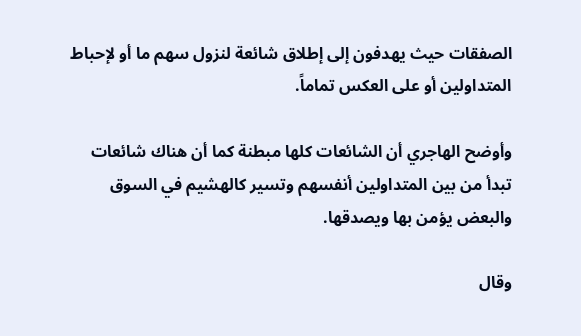الصفقات حيث يهدفون إلى إطلاق شائعة لنزول سهم ما أو لإحباط المتداولين أو على العكس تماماً.

وأوضح الهاجري أن الشائعات كلها مبطنة كما أن هناك شائعات تبدأ من بين المتداولين أنفسهم وتسير كالهشيم في السوق والبعض يؤمن بها ويصدقها.

وقال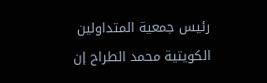رئيس جمعية المتداولين الكويتية محمد الطراح إن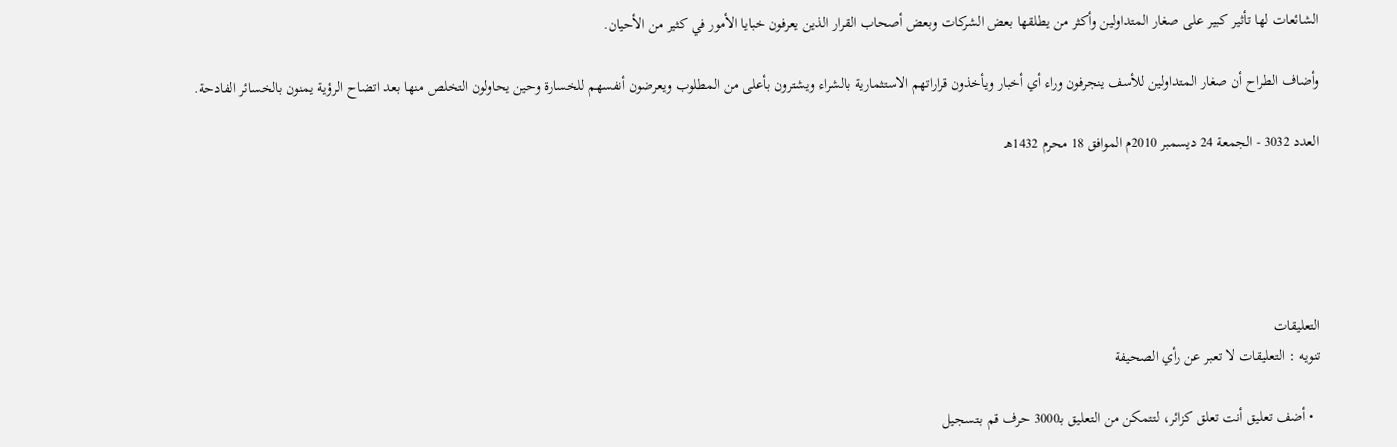الشائعات لها تأثير كبير على صغار المتداولين وأكثر من يطلقها بعض الشركات وبعض أصحاب القرار الذين يعرفون خبايا الأمور في كثير من الأحيان.

وأضاف الطراح أن صغار المتداولين للأسف ينجرفون وراء أي أخبار ويأخذون قراراتهم الاستثمارية بالشراء ويشترون بأعلى من المطلوب ويعرضون أنفسهم للخسارة وحين يحاولون التخلص منها بعد اتضاح الرؤية يمنون بالخسائر الفادحة.

العدد 3032 - الجمعة 24 ديسمبر 2010م الموافق 18 محرم 1432هـ





التعليقات
تنويه : التعليقات لا تعبر عن رأي الصحيفة

  • أضف تعليق أنت تعلق كزائر، لتتمكن من التعليق بـ3000 حرف قم بـتسجيل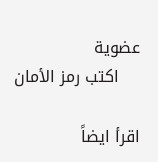عضوية
    اكتب رمز الأمان

اقرأ ايضاً